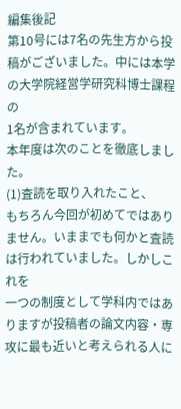編集後記
第10号には7名の先生方から投稿がございました。中には本学の大学院経営学研究科博士課程の
1名が含まれています。
本年度は次のことを徹底しました。
(1)査読を取り入れたこと、
もちろん今回が初めてではありません。いままでも何かと査読は行われていました。しかしこれを
一つの制度として学科内ではありますが投稿者の論文内容・専攻に最も近いと考えられる人に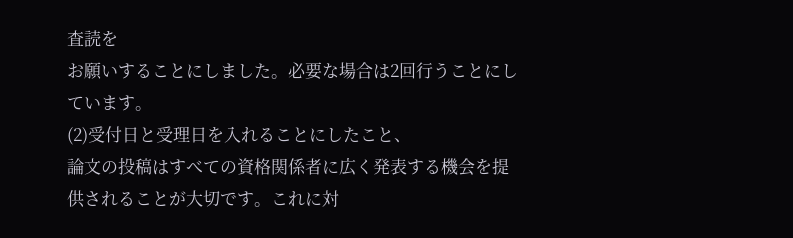査読を
お願いすることにしました。必要な場合は2回行うことにしています。
(2)受付日と受理日を入れることにしたこと、
論文の投稿はすべての資格関係者に広く発表する機会を提供されることが大切です。これに対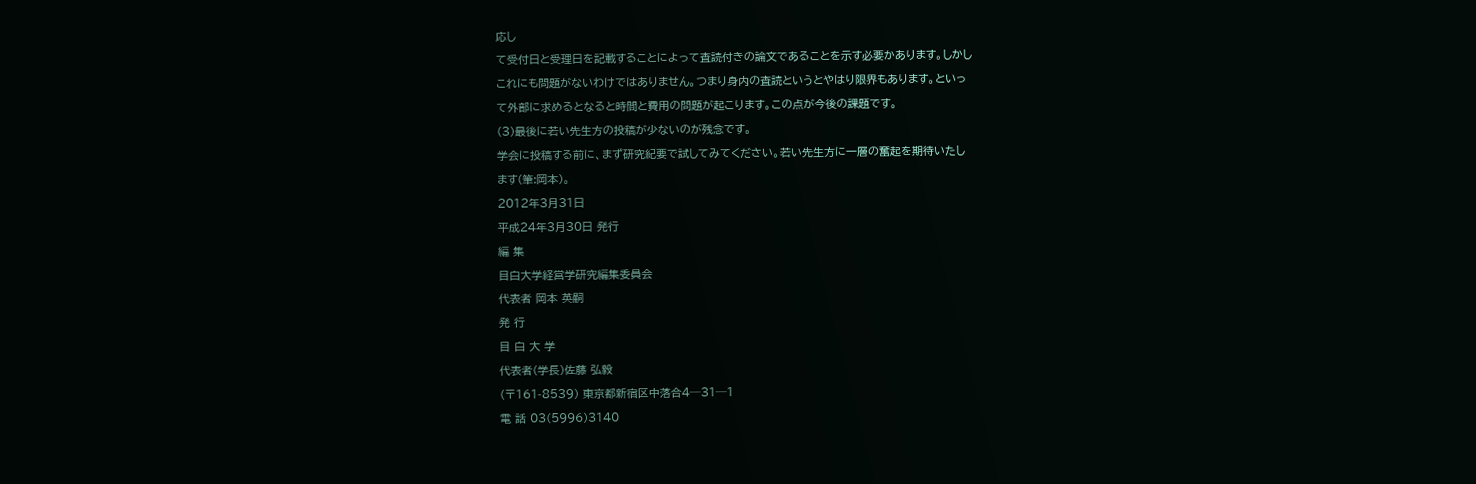応し
て受付日と受理日を記載することによって査読付きの論文であることを示す必要かあります。しかし
これにも問題がないわけではありません。つまり身内の査読というとやはり限界もあります。といっ
て外部に求めるとなると時間と費用の問題が起こります。この点が今後の課題です。
(3)最後に若い先生方の投稿が少ないのが残念です。
学会に投稿する前に、まず研究紀要で試してみてください。若い先生方に一層の奮起を期待いたし
ます(筆:岡本)。
2012年3月31日
平成24年3月30日 発行
編 集
目白大学経営学研究編集委員会
代表者 岡本 英嗣
発 行
目 白 大 学
代表者(学長)佐藤 弘毅
(〒161-8539) 東京都新宿区中落合4─31─1
電 話 03(5996)3140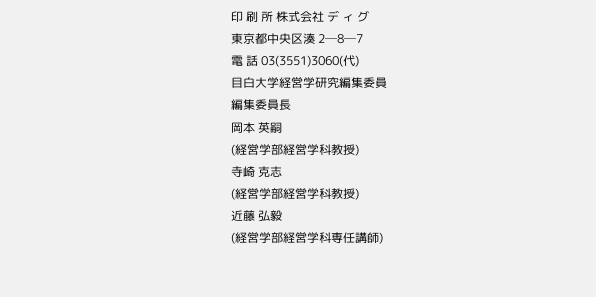印 刷 所 株式会社 デ ィ グ
東京都中央区湊 2─8─7
電 話 03(3551)3060(代)
目白大学経営学研究編集委員
編集委員長
岡本 英嗣
(経営学部経営学科教授)
寺崎 克志
(経営学部経営学科教授)
近藤 弘毅
(経営学部経営学科専任講師)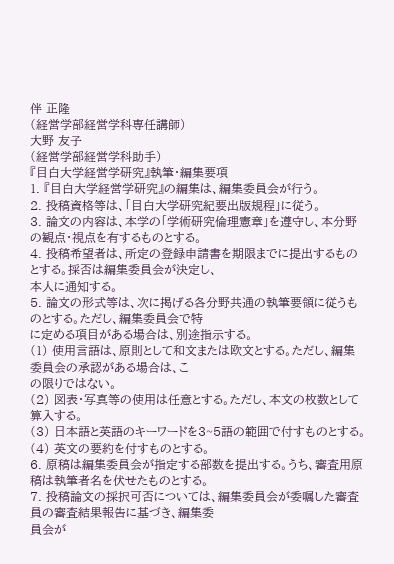伴 正隆
(経営学部経営学科専任講師)
大野 友子
(経営学部経営学科助手)
『目白大学経営学研究』執筆・編集要項
1. 『目白大学経営学研究』の編集は、編集委員会が行う。
2. 投稿資格等は、「目白大学研究紀要出版規程」に従う。
3. 論文の内容は、本学の「学術研究倫理憲章」を遵守し、本分野の観点・視点を有するものとする。
4. 投稿希望者は、所定の登録申請書を期限までに提出するものとする。採否は編集委員会が決定し、
本人に通知する。
5. 論文の形式等は、次に掲げる各分野共通の執筆要領に従うものとする。ただし、編集委員会で特
に定める項目がある場合は、別途指示する。
(1) 使用言語は、原則として和文または欧文とする。ただし、編集委員会の承認がある場合は、こ
の限りではない。
(2) 図表・写真等の使用は任意とする。ただし、本文の枚数として算入する。
(3) 日本語と英語のキーワードを3~5語の範囲で付すものとする。
(4) 英文の要約を付すものとする。
6. 原稿は編集委員会が指定する部数を提出する。うち、審査用原稿は執筆者名を伏せたものとする。
7. 投稿論文の採択可否については、編集委員会が委嘱した審査員の審査結果報告に基づき、編集委
員会が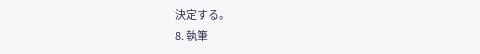決定する。
8. 執筆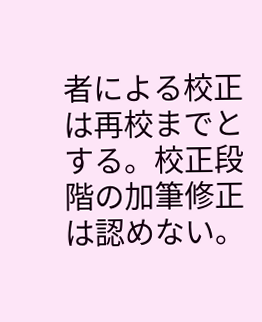者による校正は再校までとする。校正段階の加筆修正は認めない。